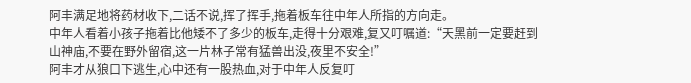阿丰满足地将药材收下,二话不说,挥了挥手,拖着板车往中年人所指的方向走。
中年人看着小孩子拖着比他矮不了多少的板车,走得十分艰难,复又叮嘱道:“天黑前一定要赶到山神庙,不要在野外留宿,这一片林子常有猛兽出没,夜里不安全!”
阿丰才从狼口下逃生,心中还有一股热血,对于中年人反复叮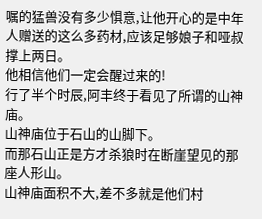嘱的猛兽没有多少惧意,让他开心的是中年人赠送的这么多药材,应该足够娘子和哑叔撑上两日。
他相信他们一定会醒过来的!
行了半个时辰,阿丰终于看见了所谓的山神庙。
山神庙位于石山的山脚下。
而那石山正是方才杀狼时在断崖望见的那座人形山。
山神庙面积不大,差不多就是他们村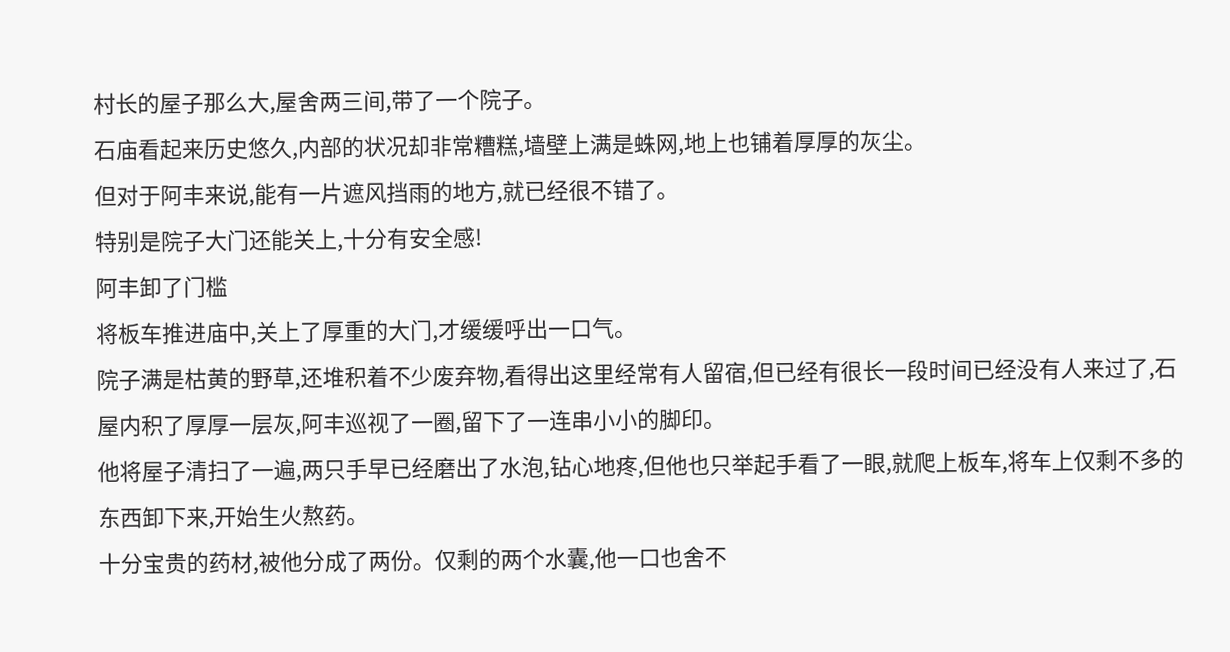村长的屋子那么大,屋舍两三间,带了一个院子。
石庙看起来历史悠久,内部的状况却非常糟糕,墙壁上满是蛛网,地上也铺着厚厚的灰尘。
但对于阿丰来说,能有一片遮风挡雨的地方,就已经很不错了。
特别是院子大门还能关上,十分有安全感!
阿丰卸了门槛
将板车推进庙中,关上了厚重的大门,才缓缓呼出一口气。
院子满是枯黄的野草,还堆积着不少废弃物,看得出这里经常有人留宿,但已经有很长一段时间已经没有人来过了,石屋内积了厚厚一层灰,阿丰巡视了一圈,留下了一连串小小的脚印。
他将屋子清扫了一遍,两只手早已经磨出了水泡,钻心地疼,但他也只举起手看了一眼,就爬上板车,将车上仅剩不多的东西卸下来,开始生火熬药。
十分宝贵的药材,被他分成了两份。仅剩的两个水囊,他一口也舍不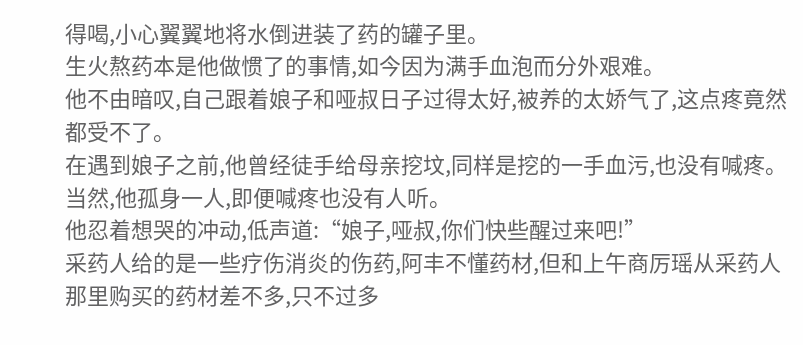得喝,小心翼翼地将水倒进装了药的罐子里。
生火熬药本是他做惯了的事情,如今因为满手血泡而分外艰难。
他不由暗叹,自己跟着娘子和哑叔日子过得太好,被养的太娇气了,这点疼竟然都受不了。
在遇到娘子之前,他曾经徒手给母亲挖坟,同样是挖的一手血污,也没有喊疼。
当然,他孤身一人,即便喊疼也没有人听。
他忍着想哭的冲动,低声道:“娘子,哑叔,你们快些醒过来吧!”
采药人给的是一些疗伤消炎的伤药,阿丰不懂药材,但和上午商厉瑶从采药人那里购买的药材差不多,只不过多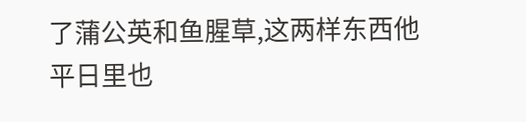了蒲公英和鱼腥草,这两样东西他平日里也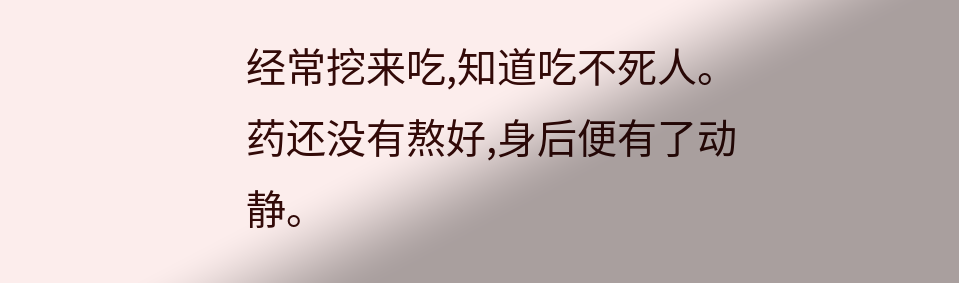经常挖来吃,知道吃不死人。
药还没有熬好,身后便有了动静。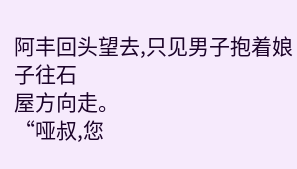阿丰回头望去,只见男子抱着娘子往石
屋方向走。
“哑叔,您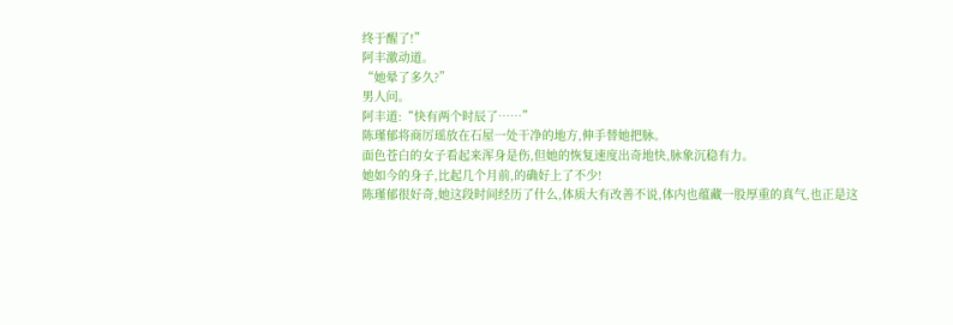终于醒了!”
阿丰激动道。
“她晕了多久?”
男人问。
阿丰道:“快有两个时辰了……”
陈瑾郁将商厉瑶放在石屋一处干净的地方,伸手替她把脉。
面色苍白的女子看起来浑身是伤,但她的恢复速度出奇地快,脉象沉稳有力。
她如今的身子,比起几个月前,的确好上了不少!
陈瑾郁很好奇,她这段时间经历了什么,体质大有改善不说,体内也蕴藏一股厚重的真气,也正是这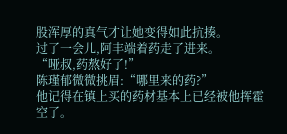股浑厚的真气才让她变得如此抗揍。
过了一会儿,阿丰端着药走了进来。
“哑叔,药熬好了!”
陈瑾郁微微挑眉:“哪里来的药?”
他记得在镇上买的药材基本上已经被他挥霍空了。